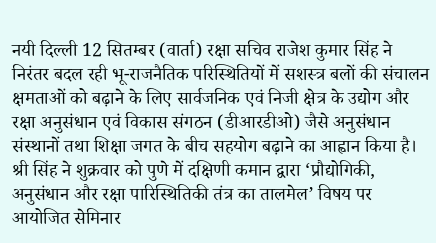नयी दिल्ली 12 सितम्बर (वार्ता) रक्षा सचिव राजेश कुमार सिंह ने निरंतर बदल रही भू-राजनैतिक परिस्थितियों में सशस्त्र बलों की संचालन क्षमताओं को बढ़ाने के लिए सार्वजनिक एवं निजी क्षेत्र के उद्योग और रक्षा अनुसंधान एवं विकास संगठन (डीआरडीओ) जैसे अनुसंधान संस्थानों तथा शिक्षा जगत के बीच सहयोग बढ़ाने का आह्वान किया है। श्री सिंह ने शुक्रवार को पुणे में दक्षिणी कमान द्वारा ‘प्रौद्योगिकी, अनुसंधान और रक्षा पारिस्थितिकी तंत्र का तालमेल’ विषय पर आयोजित सेमिनार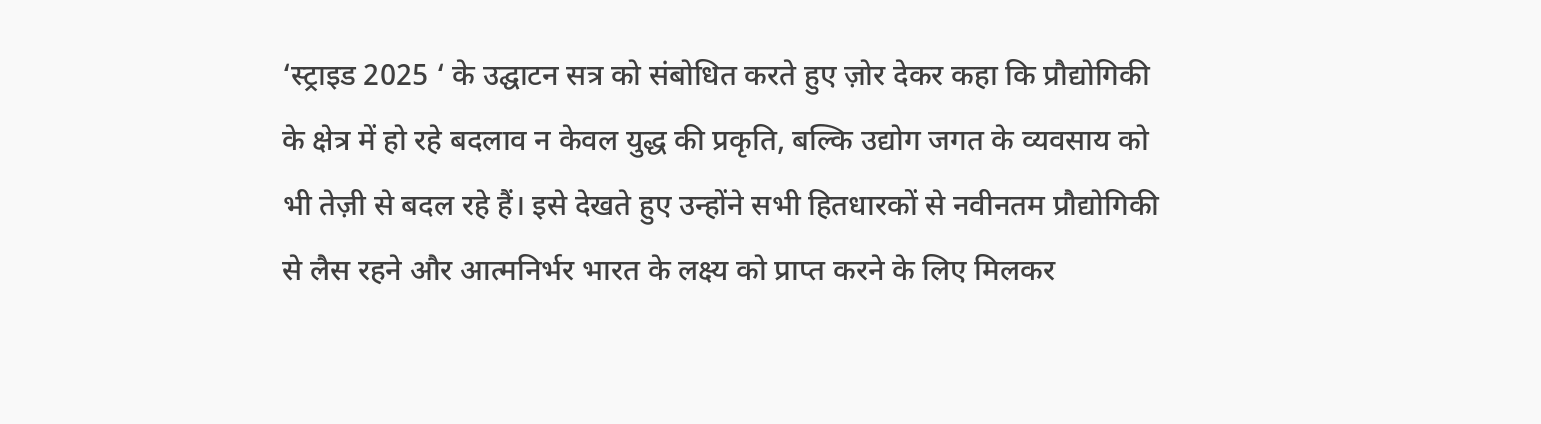‘स्ट्राइड 2025 ‘ के उद्घाटन सत्र को संबोधित करते हुए ज़ोर देकर कहा कि प्रौद्योगिकी के क्षेत्र में हो रहे बदलाव न केवल युद्ध की प्रकृति, बल्कि उद्योग जगत के व्यवसाय को भी तेज़ी से बदल रहे हैं। इसे देखते हुए उन्होंने सभी हितधारकों से नवीनतम प्रौद्योगिकी से लैस रहने और आत्मनिर्भर भारत के लक्ष्य को प्राप्त करने के लिए मिलकर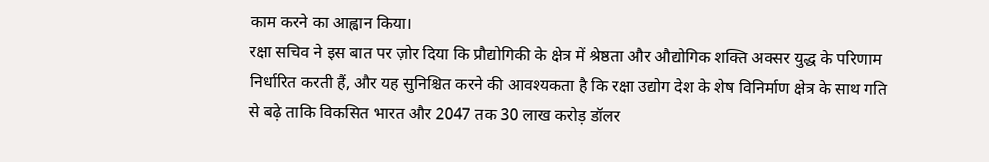काम करने का आह्वान किया।
रक्षा सचिव ने इस बात पर ज़ोर दिया कि प्रौद्योगिकी के क्षेत्र में श्रेष्ठता और औद्योगिक शक्ति अक्सर युद्ध के परिणाम निर्धारित करती हैं, और यह सुनिश्चित करने की आवश्यकता है कि रक्षा उद्योग देश के शेष विनिर्माण क्षेत्र के साथ गति से बढ़े ताकि विकसित भारत और 2047 तक 30 लाख करोड़ डॉलर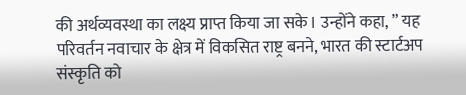की अर्थव्यवस्था का लक्ष्य प्राप्त किया जा सके। उन्होंने कहा, ” यह परिवर्तन नवाचार के क्षेत्र में विकसित राष्ट्र बनने, भारत की स्टार्टअप संस्कृति को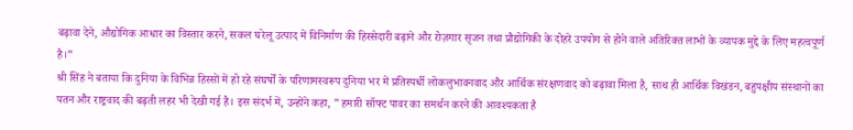बढ़ावा देने, औद्योगिक आधार का विस्तार करने, सकल घरेलू उत्पाद में विनिर्माण की हिस्सेदारी बढ़ाने और रोज़गार सृजन तथा प्रौद्योगिकी के दोहरे उपयोग से होने वाले अतिरिक्त लाभों के व्यापक मुद्दे के लिए महत्वपूर्ण है।”
श्री सिंह ने बताया कि दुनिया के विभिन्न हिस्सों में हो रहे संघर्षों के परिणामस्वरूप दुनिया भर में प्रतिस्पर्धी लोकलुभावनवाद और आर्थिक संरक्षणवाद को बढ़ावा मिला है, साथ ही आर्थिक विखंडन, बहुपक्षीय संस्थानों का पतन और राष्ट्रवाद की बढ़ती लहर भी देखी गई है। इस संदर्भ में, उन्होंने कहा, ” हमारी सॉफ्ट पावर का समर्थन करने की आवश्यकता है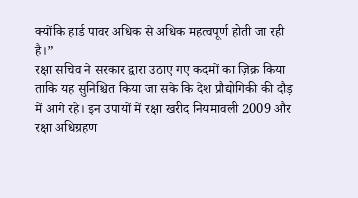क्योंकि हार्ड पावर अधिक से अधिक महत्वपूर्ण होती जा रही है।”
रक्षा सचिव ने सरकार द्वारा उठाए गए कदमों का ज़िक्र किया ताकि यह सुनिश्चित किया जा सके कि देश प्रौद्योगिकी की दौड़ में आगे रहे। इन उपायों में रक्षा खरीद नियमावली 2009 और रक्षा अधिग्रहण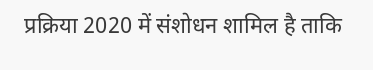प्रक्रिया 2020 में संशोधन शामिल है ताकि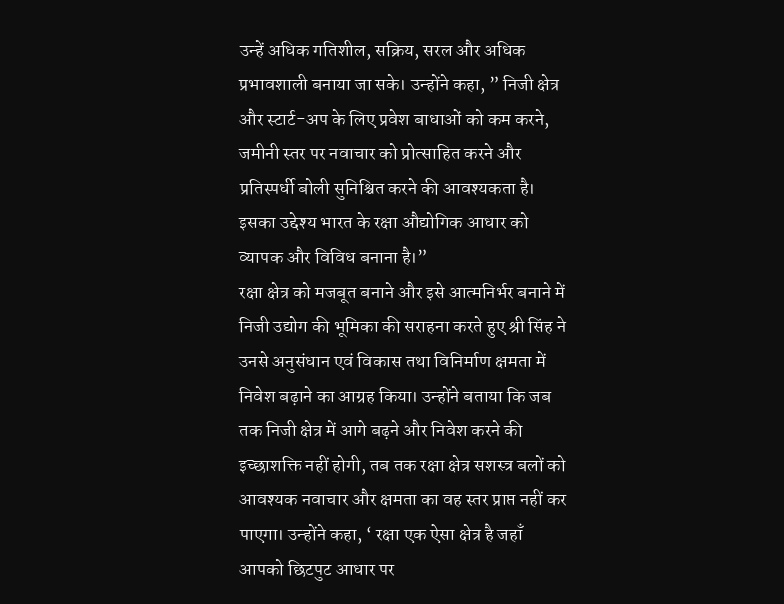उन्हें अधिक गतिशील, सक्रिय, सरल और अधिक प्रभावशाली बनाया जा सके। उन्होंने कहा, ” निजी क्षेत्र और स्टार्ट-अप के लिए प्रवेश बाधाओं को कम करने, जमीनी स्तर पर नवाचार को प्रोत्साहित करने और प्रतिस्पर्धी बोली सुनिश्चित करने की आवश्यकता है। इसका उद्देश्य भारत के रक्षा औद्योगिक आधार को व्यापक और विविध बनाना है।”
रक्षा क्षेत्र को मजबूत बनाने और इसे आत्मनिर्भर बनाने में निजी उद्योग की भूमिका की सराहना करते हुए श्री सिंह ने उनसे अनुसंधान एवं विकास तथा विनिर्माण क्षमता में निवेश बढ़ाने का आग्रह किया। उन्होंने बताया कि जब तक निजी क्षेत्र में आगे बढ़ने और निवेश करने की इच्छाशक्ति नहीं होगी, तब तक रक्षा क्षेत्र सशस्त्र बलों को आवश्यक नवाचार और क्षमता का वह स्तर प्राप्त नहीं कर पाएगा। उन्होंने कहा, ‘ रक्षा एक ऐसा क्षेत्र है जहाँ आपको छिटपुट आधार पर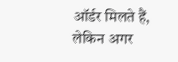ऑर्डर मिलते हैं, लेकिन अगर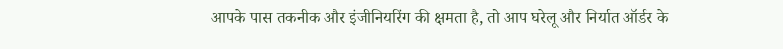आपके पास तकनीक और इंजीनियरिंग की क्षमता है, तो आप घरेलू और निर्यात ऑर्डर के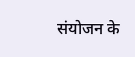संयोजन के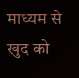माध्यम से खुद को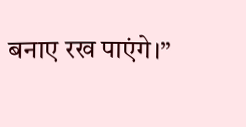बनाए रख पाएंगे।”